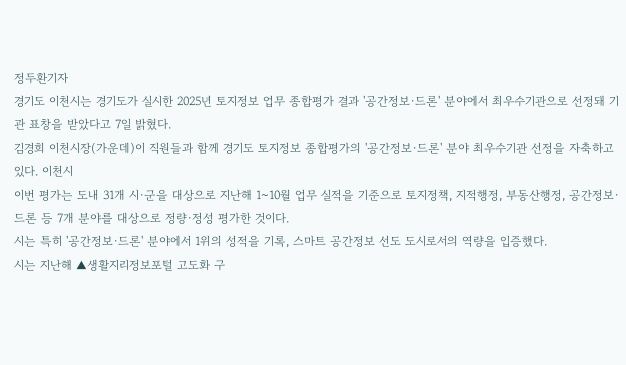정두환기자
경기도 이천시는 경기도가 실시한 2025년 토지정보 업무 종합평가 결과 '공간정보·드론' 분야에서 최우수기관으로 선정돼 기관 표창을 받았다고 7일 밝혔다.
김경희 이천시장(가운데)이 직원들과 함께 경기도 토지정보 종합평가의 '공간정보·드론' 분야 최우수기관 선정을 자축하고 있다. 이천시
이번 평가는 도내 31개 시·군을 대상으로 지난해 1~10월 업무 실적을 기준으로 토지정책, 지적행정, 부동산행정, 공간정보·드론 등 7개 분야를 대상으로 정량·정성 평가한 것이다.
시는 특히 '공간정보·드론' 분야에서 1위의 성적을 기록, 스마트 공간정보 선도 도시로서의 역량을 입증했다.
시는 지난해 ▲생활지리정보포털 고도화 구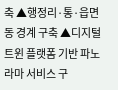축 ▲행정리·통·읍면동 경계 구축 ▲디지털트윈 플랫폼 기반 파노라마 서비스 구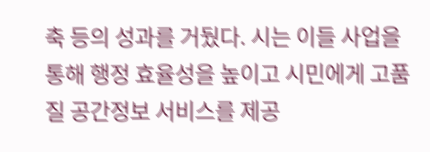축 등의 성과를 거뒀다. 시는 이들 사업을 통해 행정 효율성을 높이고 시민에게 고품질 공간정보 서비스를 제공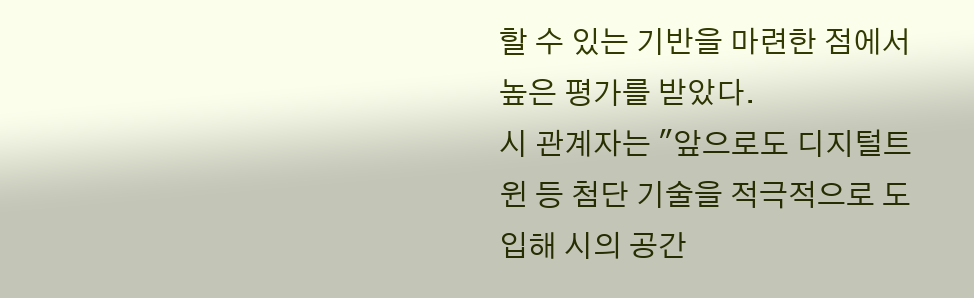할 수 있는 기반을 마련한 점에서 높은 평가를 받았다.
시 관계자는 "앞으로도 디지털트윈 등 첨단 기술을 적극적으로 도입해 시의 공간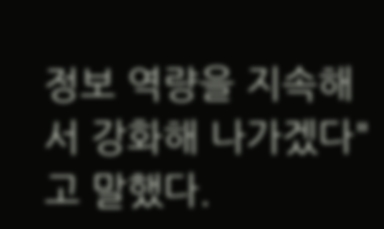정보 역량을 지속해서 강화해 나가겠다"고 말했다.